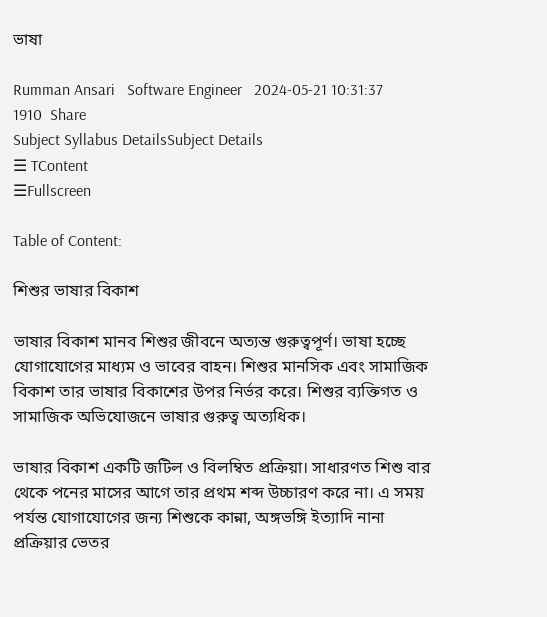ভাষা

Rumman Ansari   Software Engineer   2024-05-21 10:31:37   1910  Share
Subject Syllabus DetailsSubject Details
☰ TContent
☰Fullscreen

Table of Content:

শিশুর ভাষার বিকাশ

ভাষার বিকাশ মানব শিশুর জীবনে অত্যন্ত গুরুত্বপূর্ণ। ভাষা হচ্ছে যোগাযোগের মাধ্যম ও ভাবের বাহন। শিশুর মানসিক এবং সামাজিক বিকাশ তার ভাষার বিকাশের উপর নির্ভর করে। শিশুর ব্যক্তিগত ও সামাজিক অভিযোজনে ভাষার গুরুত্ব অত্যধিক।

ভাষার বিকাশ একটি জটিল ও বিলম্বিত প্রক্রিয়া। সাধারণত শিশু বার থেকে পনের মাসের আগে তার প্রথম শব্দ উচ্চারণ করে না। এ সময় পর্যন্ত যোগাযোগের জন্য শিশুকে কান্না, অঙ্গভঙ্গি ইত্যাদি নানা প্রক্রিয়ার ভেতর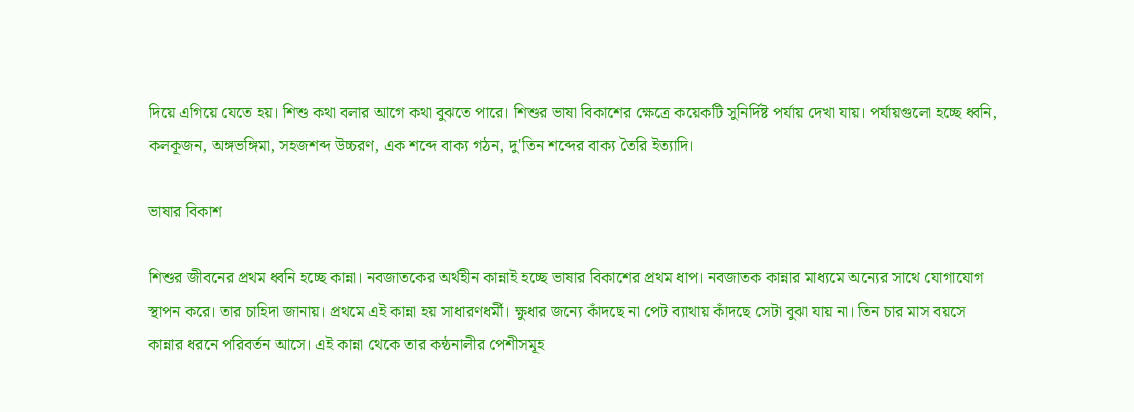দিয়ে এগিয়ে যেতে হয়। শিশু কথা বলার আগে কথা বুঝতে পারে। শিশুর ভাষা বিকাশের ক্ষেত্রে কয়েকটি সুনির্দিষ্ট পর্যায় দেখা যায়। পর্যায়গুলো হচ্ছে ধ্বনি, কলকূজন, অঙ্গভঙ্গিমা, সহজশব্দ উচ্চরণ, এক শব্দে বাক্য গঠন, দু'তিন শব্দের বাক্য তৈরি ইত্যাদি।

ভাষার বিকাশ

শিশুর জীবনের প্রথম ধ্বনি হচ্ছে কান্না। নবজাতকের অর্থহীন কান্নাই হচ্ছে ভাষার বিকাশের প্রথম ধাপ। নবজাতক কান্নার মাধ্যমে অন্যের সাথে যোগাযোগ স্থাপন করে। তার চাহিদা জানায়। প্রথমে এই কান্না হয় সাধারণধর্মী। ক্ষুধার জন্যে কাঁদছে না পেট ব্যাথায় কাঁদছে সেটা বুঝা যায় না। তিন চার মাস বয়সে কান্নার ধরনে পরিবর্তন আসে। এই কান্না থেকে তার কন্ঠনালীর পেশীসমূহ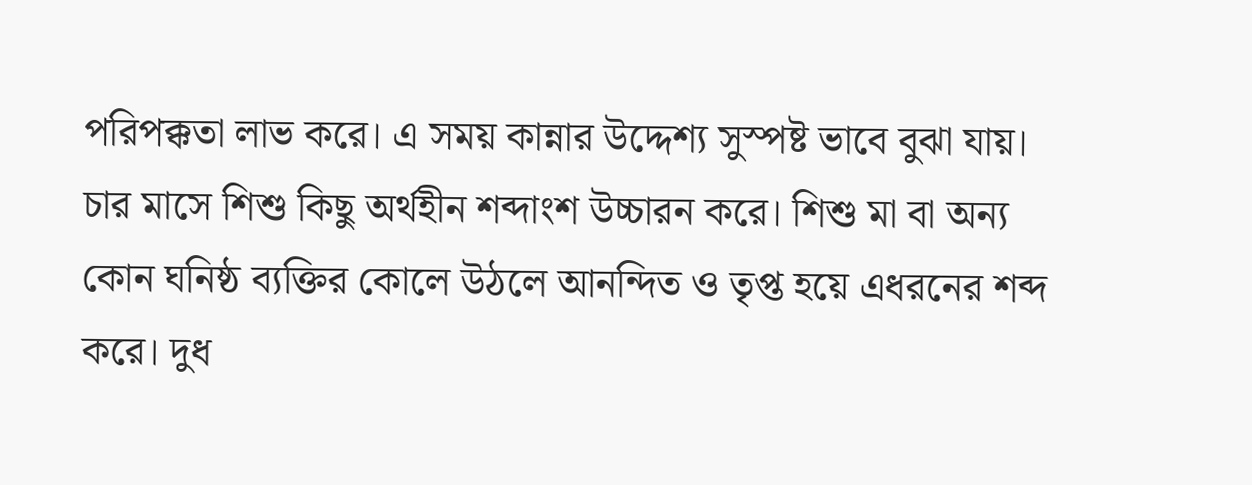পরিপক্কতা লাভ করে। এ সময় কান্নার উদ্দেশ্য সুস্পষ্ট ভাবে বুঝা যায়। চার মাসে শিশু কিছু অর্থহীন শব্দাংশ উচ্চারন করে। শিশু মা বা অন্য কোন ঘনিষ্ঠ ব্যক্তির কোলে উঠলে আনন্দিত ও তৃপ্ত হয়ে এধরনের শব্দ করে। দুধ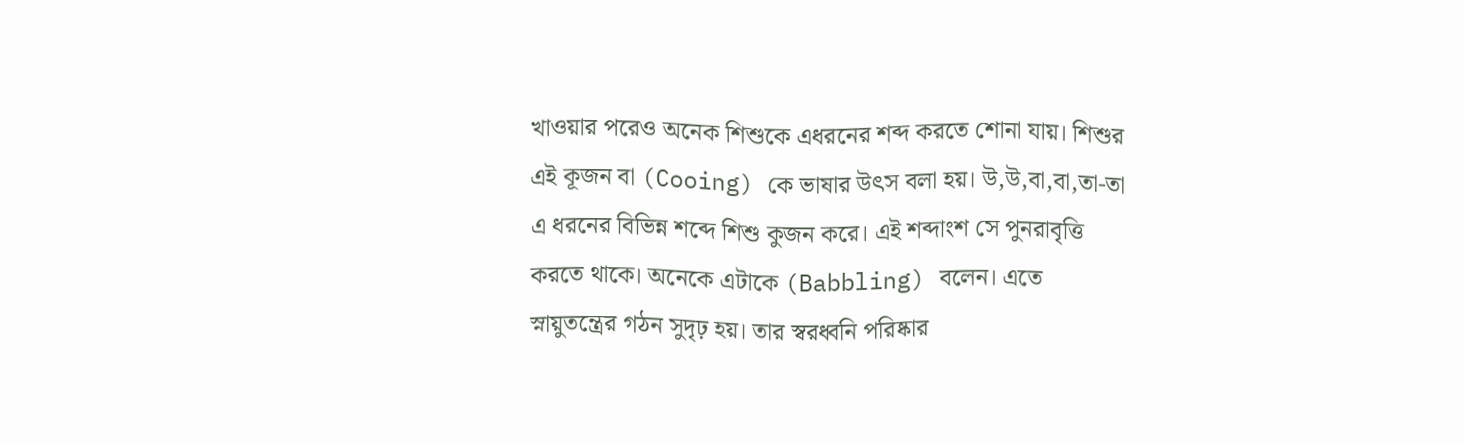খাওয়ার পরেও অনেক শিশুকে এধরনের শব্দ করতে শোনা যায়। শিশুর এই কূজন বা (Cooing) কে ভাষার উৎস বলা হয়। উ,উ,বা,বা,তা-তা এ ধরনের বিভিন্ন শব্দে শিশু কুজন করে। এই শব্দাংশ সে পুনরাবৃত্তি করতে থাকে। অনেকে এটাকে (Babbling) বলেন। এতে স্নায়ুতন্ত্রের গঠন সুদৃঢ় হয়। তার স্বরধ্বনি পরিষ্কার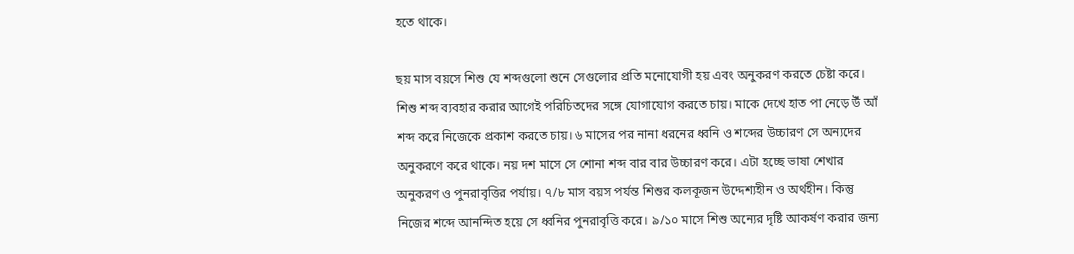হতে থাকে।

ছয় মাস বয়সে শিশু যে শব্দগুলো শুনে সেগুলোর প্রতি মনোযোগী হয় এবং অনুকরণ করতে চেষ্টা করে। শিশু শব্দ ব্যবহার করার আগেই পরিচিতদের সঙ্গে যোগাযোগ করতে চায়। মাকে দেখে হাত পা নেড়ে উঁ আঁ শব্দ করে নিজেকে প্রকাশ করতে চায়। ৬ মাসের পর নানা ধরনের ধ্বনি ও শব্দের উচ্চারণ সে অন্যদের অনুকরণে করে থাকে। নয় দশ মাসে সে শোনা শব্দ বার বার উচ্চারণ করে। এটা হচ্ছে ভাষা শেখার অনুকরণ ও পুনরাবৃত্তির পর্যায়। ৭/৮ মাস বয়স পর্যন্ত শিশুর কলকূজন উদ্দেশ্যহীন ও অর্থহীন। কিন্তু নিজের শব্দে আনন্দিত হয়ে সে ধ্বনির পুনরাবৃত্তি করে। ৯/১০ মাসে শিশু অন্যের দৃষ্টি আকর্ষণ করার জন্য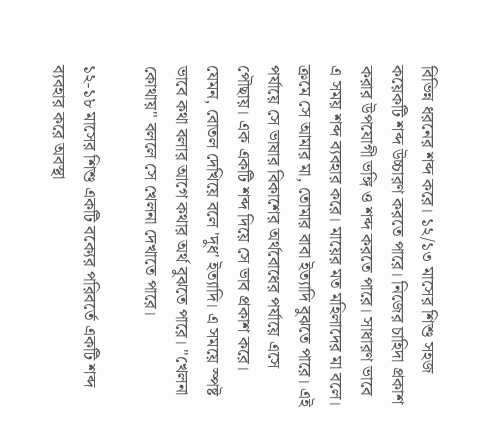বিভিন্ন ধরনের শব্দ করে। ১২/১৩ মাসের শিশু সহজ কয়েকটি শব্দ উচ্চারণ করতে পারে। নিজের চাহিদা প্রকাশ করার উপযোগী ভঙ্গি ও শব্দ করতে পারে। সাধারণ ভাবে এ সময় শব্দ ব্যবহার করে। মায়ের মত মহিলাদের মা বলে। ক্রমে সে আমার মা, তোমার বাবা ইত্যাদি বুঝতে পারে। এই পর্যায়ে সে ভাষার বিকাশের অর্থবোধের পর্যায়ে এসে পৌছায়। এক একটি শব্দ দিয়ে সে ভাব প্রকাশ করে। যেমন, বোতল দেখিয়ে বলে 'দুধ' ইত্যাদি। এ সময়ে স্পষ্ট ভাবে কথা বলার আগে কথার অর্থ বুঝতে পারে। "খেলনা কোথায়" বললে সে খেলনা দেখাতে পারে।

১২-১৮ মাসের শিশু একটি বক্যের পরিবর্তে একটি শব্দ ব্যবহার করে অবস্থা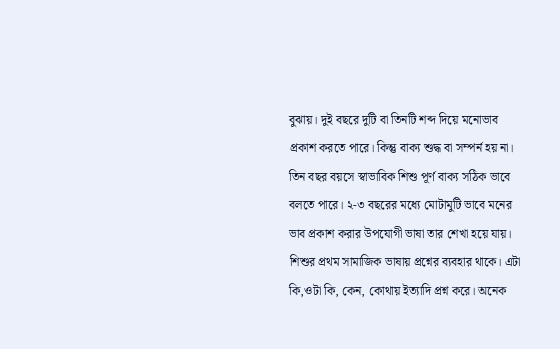বুঝায়। দুই বছরে দুটি বা তিনটি শব্দ দিয়ে মনোভাব প্রকাশ করতে পারে। কিন্তু বাক্য শুদ্ধ বা সম্পর্ন হয় না। তিন বছর বয়সে স্বাভাবিক শিশু পূর্ণ বাক্য সঠিক ভাবে বলতে পারে। ২-৩ বছরের মধ্যে মোটামুটি ভাবে মনের ভাব প্রকাশ করার উপযোগী ভাষা তার শেখা হয়ে যায়। শিশুর প্রথম সামাজিক ভাষায় প্রশ্নের ব্যবহার থাকে। এটা কি,ওটা কি, কেন, কোথায় ইত্যাদি প্রশ্ন করে। অনেক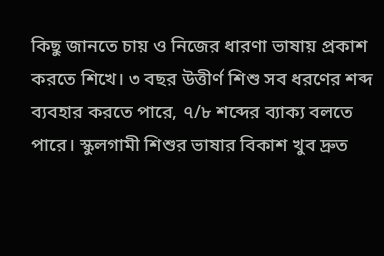কিছু জানতে চায় ও নিজের ধারণা ভাষায় প্রকাশ করতে শিখে। ৩ বছর উত্তীর্ণ শিশু সব ধরণের শব্দ ব্যবহার করতে পারে, ৭/৮ শব্দের ব্যাক্য বলতে পারে। স্কুলগামী শিশুর ভাষার বিকাশ খুব দ্রুত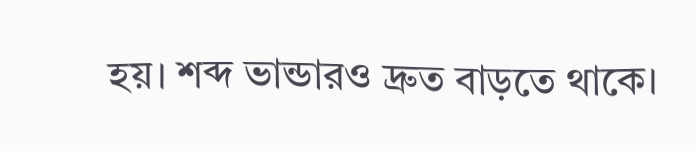হয়। শব্দ ভান্ডারও দ্রুত বাড়তে থাকে।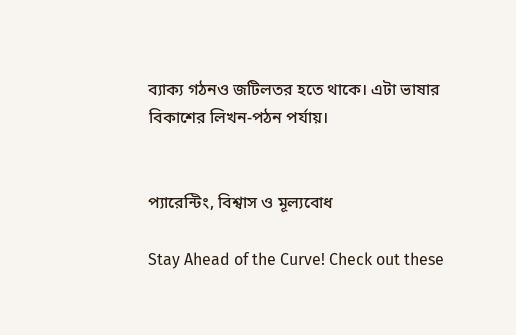ব্যাক্য গঠনও জটিলতর হতে থাকে। এটা ভাষার বিকাশের লিখন-পঠন পর্যায়।


প্যারেন্টিং, বিশ্বাস ও মূল্যবোধ

Stay Ahead of the Curve! Check out these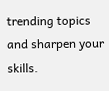trending topics and sharpen your skills.